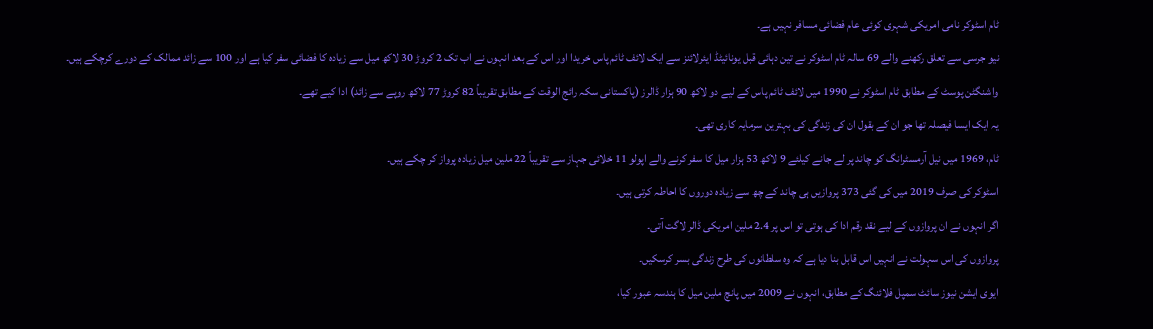ٹام اسٹوکر نامی امریکی شہری کوئی عام فضائی مسافر نہیں ہے۔
نیو جرسی سے تعلق رکھنے والے 69 سالہ ٹام اسٹوکر نے تین دہائی قبل یونائیٹڈ ایئرلائنز سے ایک لائف ٹائم پاس خریدا اور اس کے بعد انہوں نے اب تک 2 کروڑ 30 لاکھ میل سے زیادہ کا فضائی سفر کیا ہے اور 100 سے زائد ممالک کے دورے کرچکے ہیں۔
واشنگٹن پوسٹ کے مطابق ٹام اسٹوکر نے 1990 میں لائف ٹائم پاس کے لیے دو لاکھ 90 ہزار ڈالرز (پاکستانی سکہ رائج الوقت کے مطابق تقریباً 82 کروڑ 77 لاکھ روپے سے زائد) ادا کیے تھے۔
یہ ایک ایسا فیصلہ تھا جو ان کے بقول ان کی زندگی کی بہترین سرمایہ کاری تھی۔
ٹام، 1969 میں نیل آرمسٹرانگ کو چاند پر لے جانے کیلئے 9 لاکھ 53 ہزار میل کا سفر کرنے والے اپولو 11 خلائی جہاز سے تقریباً 22 ملین میل زیادہ پرواز کر چکے ہیں۔
اسٹوکر کی صرف 2019 میں کی گئی 373 پروازیں ہی چاند کے چھ سے زیادہ دوروں کا احاطہ کرتی ہیں۔
اگر انہوں نے ان پروازوں کے لیے نقد رقم ادا کی ہوتی تو اس پر 2.4 ملین امریکی ڈالر لاگت آتی۔
پروازوں کی اس سہولت نے انہیں اس قابل بنا دیا ہے کہ وہ سلطانوں کی طرح زندگی بسر کرسکیں۔
ایوی ایشن نیوز سائٹ سمپل فلائنگ کے مطابق، انہوں نے 2009 میں پانچ ملین میل کا ہندسہ عبور کیا،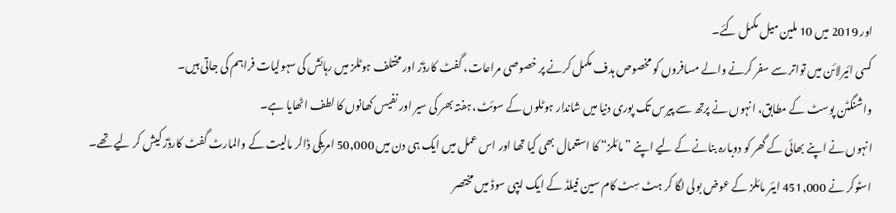اور 2019 میں 10 ملین میل مکمل کئے۔
کسی ائیرلائن میں تواتر سے سفر کرنے والے مسافروں کو مخصوص ہدف مکمل کرنے پر خصوصی مراعات، گفٹ کارڈز اور مختلف ہوٹلز میں رہائش کی سہولیات فراہم کی جاتی ہیں۔
واشنگٹن پوسٹ کے مطابق، انہوں نے پرتھ سے پیرس تک پوری دنیا میں شاندار ہوٹلوں کے سوئٹ، ہفتہ بھر کی سیر اور نفیس کھانوں کا لطف اٹھایا ہے۔
انہوں نے اپنے بھائی کے گھر کو دوبارہ بنانے کے لیے اپنے ”مائلز“ کا استعمال بھی کیا تھا اور اس عمل میں ایک ہی دن میں 50,000 امریکی ڈالر مالیت کے والمارٹ گفٹ کارڈز کیش کر لیے تھے۔
اسٹوکر نے 451,000 ایئر مائلز کے عوض بولی لگا کر ہٹ سِٹ کام سین فیلڈ کے ایک ایپی سوڈ میں مختصر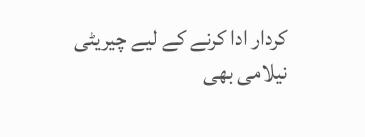کردار ادا کرنے کے لیے چیریٹی نیلامی بھی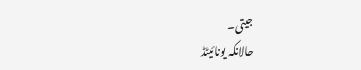جیتی۔
حالانکہ یونائیٹڈ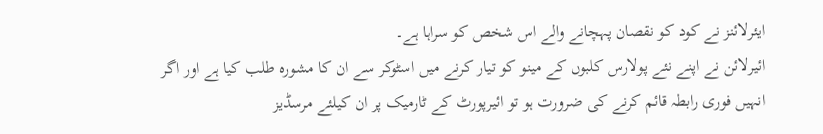ایئرلائنز نے کود کو نقصان پہچانے والے اس شخص کو سراہا ہے۔
ائیرلائن نے اپنے نئے پولارس کلبوں کے مینو کو تیار کرنے میں اسٹوکر سے ان کا مشورہ طلب کیا ہے اور اگر انہیں فوری رابطہ قائم کرنے کی ضرورت ہو تو ائیرپورٹ کے ٹارمیک پر ان کیلئے مرسڈیز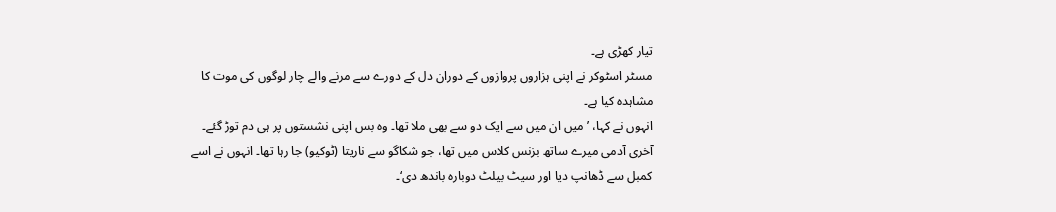تیار کھڑی ہے۔
مسٹر اسٹوکر نے اپنی ہزاروں پروازوں کے دوران دل کے دورے سے مرنے والے چار لوگوں کی موت کا مشاہدہ کیا ہے۔
انہوں نے کہا، ’میں ان میں سے ایک دو سے بھی ملا تھا۔ وہ بس اپنی نشستوں پر ہی دم توڑ گئے۔ آخری آدمی میرے ساتھ بزنس کلاس میں تھا، جو شکاگو سے ناریتا (ٹوکیو) جا رہا تھا۔ انہوں نے اسے کمبل سے ڈھانپ دیا اور سیٹ بیلٹ دوبارہ باندھ دی‘۔